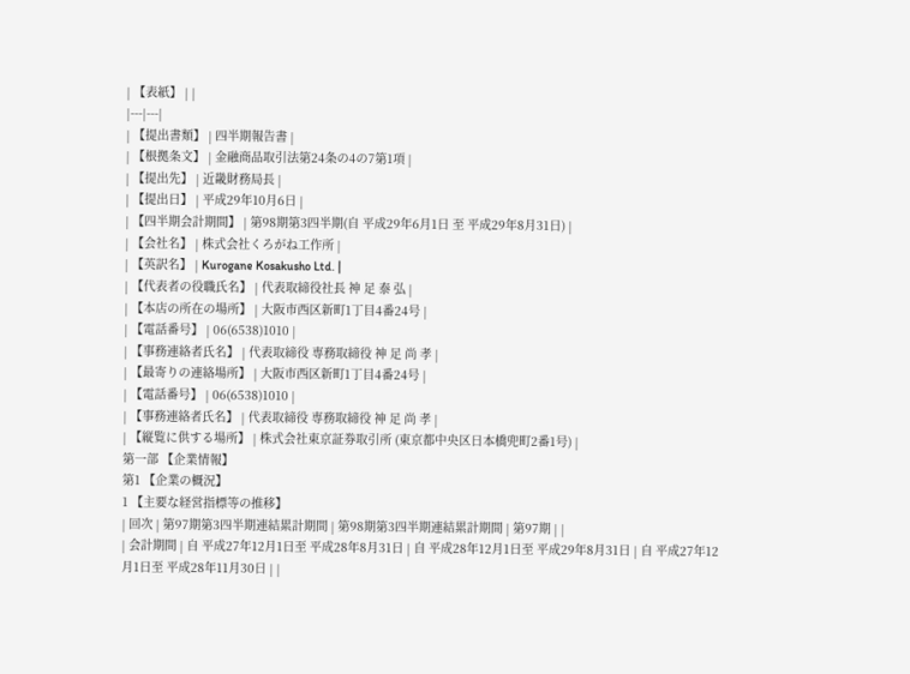| 【表紙】 | |
|---|---|
| 【提出書類】 | 四半期報告書 |
| 【根拠条文】 | 金融商品取引法第24条の4の7第1項 |
| 【提出先】 | 近畿財務局長 |
| 【提出日】 | 平成29年10月6日 |
| 【四半期会計期間】 | 第98期第3四半期(自 平成29年6月1日 至 平成29年8月31日) |
| 【会社名】 | 株式会社くろがね工作所 |
| 【英訳名】 | Kurogane Kosakusho Ltd. |
| 【代表者の役職氏名】 | 代表取締役社長 神 足 泰 弘 |
| 【本店の所在の場所】 | 大阪市西区新町1丁目4番24号 |
| 【電話番号】 | 06(6538)1010 |
| 【事務連絡者氏名】 | 代表取締役 専務取締役 神 足 尚 孝 |
| 【最寄りの連絡場所】 | 大阪市西区新町1丁目4番24号 |
| 【電話番号】 | 06(6538)1010 |
| 【事務連絡者氏名】 | 代表取締役 専務取締役 神 足 尚 孝 |
| 【縦覧に供する場所】 | 株式会社東京証券取引所 (東京都中央区日本橋兜町2番1号) |
第一部 【企業情報】
第1 【企業の概況】
1 【主要な経営指標等の推移】
| 回次 | 第97期第3四半期連結累計期間 | 第98期第3四半期連結累計期間 | 第97期 | |
| 会計期間 | 自 平成27年12月1日至 平成28年8月31日 | 自 平成28年12月1日至 平成29年8月31日 | 自 平成27年12月1日至 平成28年11月30日 | |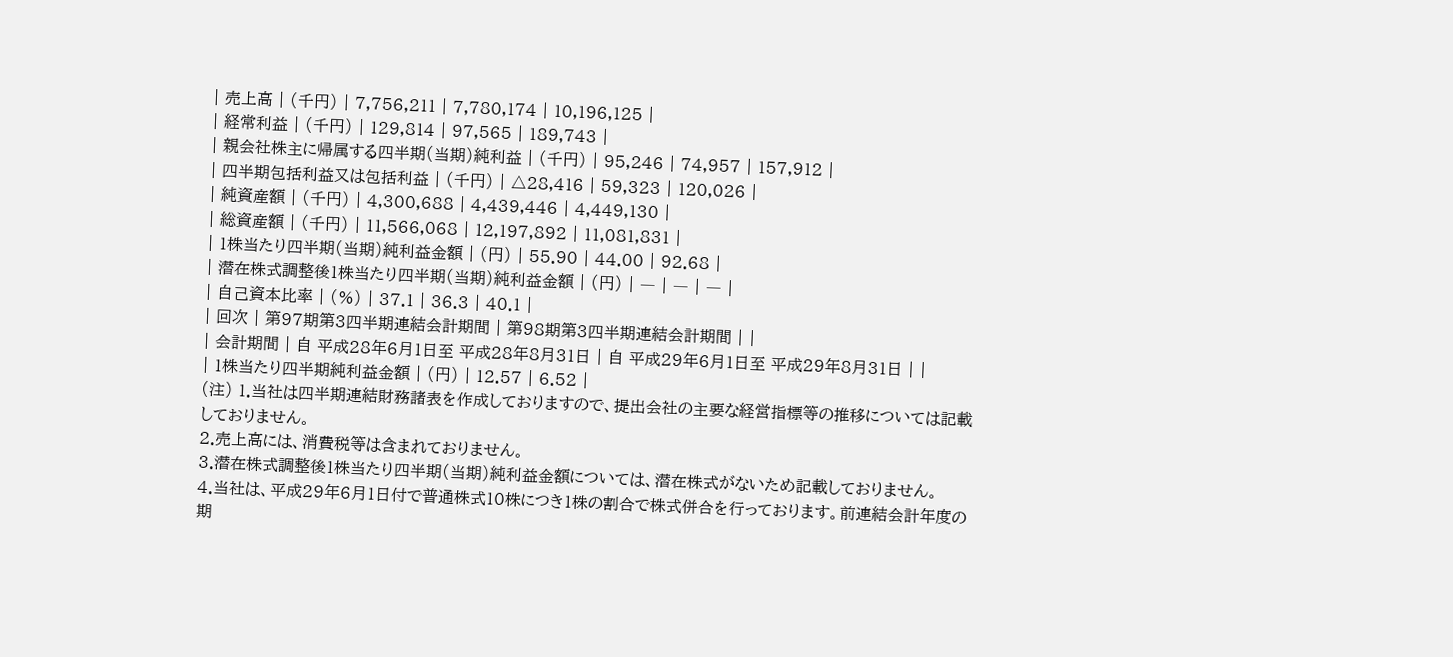| 売上高 | (千円) | 7,756,211 | 7,780,174 | 10,196,125 |
| 経常利益 | (千円) | 129,814 | 97,565 | 189,743 |
| 親会社株主に帰属する四半期(当期)純利益 | (千円) | 95,246 | 74,957 | 157,912 |
| 四半期包括利益又は包括利益 | (千円) | △28,416 | 59,323 | 120,026 |
| 純資産額 | (千円) | 4,300,688 | 4,439,446 | 4,449,130 |
| 総資産額 | (千円) | 11,566,068 | 12,197,892 | 11,081,831 |
| 1株当たり四半期(当期)純利益金額 | (円) | 55.90 | 44.00 | 92.68 |
| 潜在株式調整後1株当たり四半期(当期)純利益金額 | (円) | ― | ― | ― |
| 自己資本比率 | (%) | 37.1 | 36.3 | 40.1 |
| 回次 | 第97期第3四半期連結会計期間 | 第98期第3四半期連結会計期間 | |
| 会計期間 | 自 平成28年6月1日至 平成28年8月31日 | 自 平成29年6月1日至 平成29年8月31日 | |
| 1株当たり四半期純利益金額 | (円) | 12.57 | 6.52 |
(注) 1.当社は四半期連結財務諸表を作成しておりますので、提出会社の主要な経営指標等の推移については記載しておりません。
2.売上高には、消費税等は含まれておりません。
3.潜在株式調整後1株当たり四半期(当期)純利益金額については、潜在株式がないため記載しておりません。
4.当社は、平成29年6月1日付で普通株式10株につき1株の割合で株式併合を行っております。前連結会計年度の期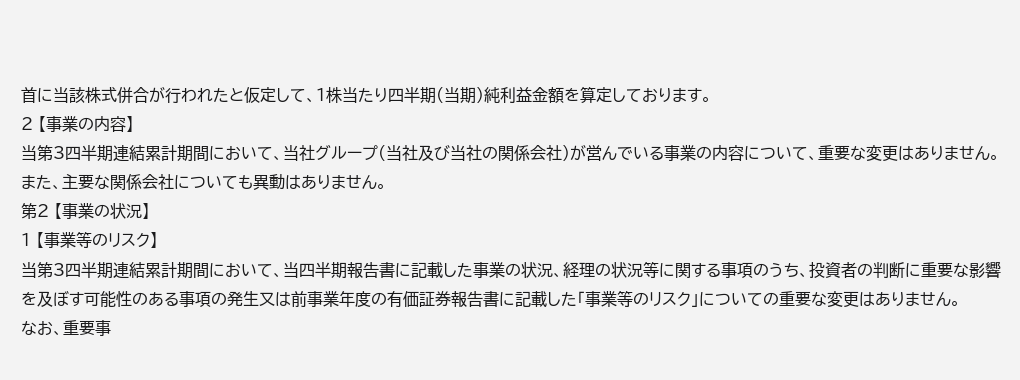首に当該株式併合が行われたと仮定して、1株当たり四半期(当期)純利益金額を算定しております。
2 【事業の内容】
当第3四半期連結累計期間において、当社グループ(当社及び当社の関係会社)が営んでいる事業の内容について、重要な変更はありません。
また、主要な関係会社についても異動はありません。
第2 【事業の状況】
1 【事業等のリスク】
当第3四半期連結累計期間において、当四半期報告書に記載した事業の状況、経理の状況等に関する事項のうち、投資者の判断に重要な影響を及ぼす可能性のある事項の発生又は前事業年度の有価証券報告書に記載した「事業等のリスク」についての重要な変更はありません。
なお、重要事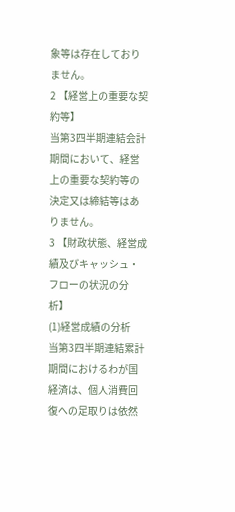象等は存在しておりません。
2 【経営上の重要な契約等】
当第3四半期連結会計期間において、経営上の重要な契約等の決定又は締結等はありません。
3 【財政状態、経営成績及びキャッシュ・フローの状況の分析】
(1)経営成績の分析
当第3四半期連結累計期間におけるわが国経済は、個人消費回復への足取りは依然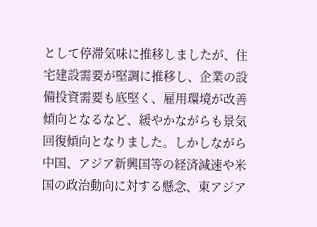として停滞気味に推移しましたが、住宅建設需要が堅調に推移し、企業の設備投資需要も底堅く、雇用環境が改善傾向となるなど、緩やかながらも景気回復傾向となりました。しかしながら中国、アジア新興国等の経済減速や米国の政治動向に対する懸念、東アジア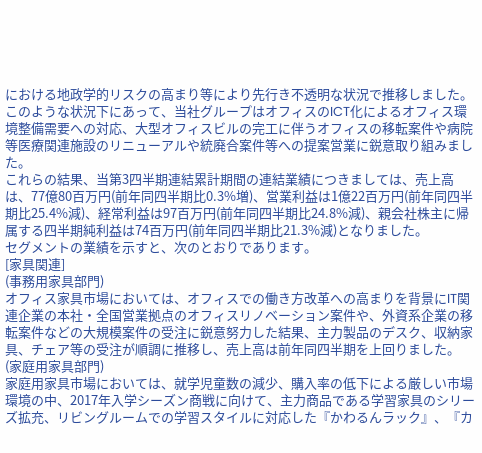における地政学的リスクの高まり等により先行き不透明な状況で推移しました。
このような状況下にあって、当社グループはオフィスのICT化によるオフィス環境整備需要への対応、大型オフィスビルの完工に伴うオフィスの移転案件や病院等医療関連施設のリニューアルや統廃合案件等への提案営業に鋭意取り組みました。
これらの結果、当第3四半期連結累計期間の連結業績につきましては、売上高は、77億80百万円(前年同四半期比0.3%増)、営業利益は1億22百万円(前年同四半期比25.4%減)、経常利益は97百万円(前年同四半期比24.8%減)、親会社株主に帰属する四半期純利益は74百万円(前年同四半期比21.3%減)となりました。
セグメントの業績を示すと、次のとおりであります。
[家具関連]
(事務用家具部門)
オフィス家具市場においては、オフィスでの働き方改革への高まりを背景にIT関連企業の本社・全国営業拠点のオフィスリノベーション案件や、外資系企業の移転案件などの大規模案件の受注に鋭意努力した結果、主力製品のデスク、収納家具、チェア等の受注が順調に推移し、売上高は前年同四半期を上回りました。
(家庭用家具部門)
家庭用家具市場においては、就学児童数の減少、購入率の低下による厳しい市場環境の中、2017年入学シーズン商戦に向けて、主力商品である学習家具のシリーズ拡充、リビングルームでの学習スタイルに対応した『かわるんラック』、『カ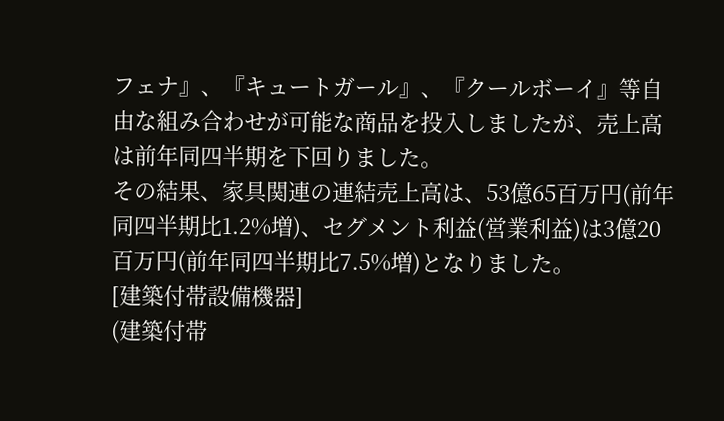フェナ』、『キュートガール』、『クールボーイ』等自由な組み合わせが可能な商品を投入しましたが、売上高は前年同四半期を下回りました。
その結果、家具関連の連結売上高は、53億65百万円(前年同四半期比1.2%増)、セグメント利益(営業利益)は3億20百万円(前年同四半期比7.5%増)となりました。
[建築付帯設備機器]
(建築付帯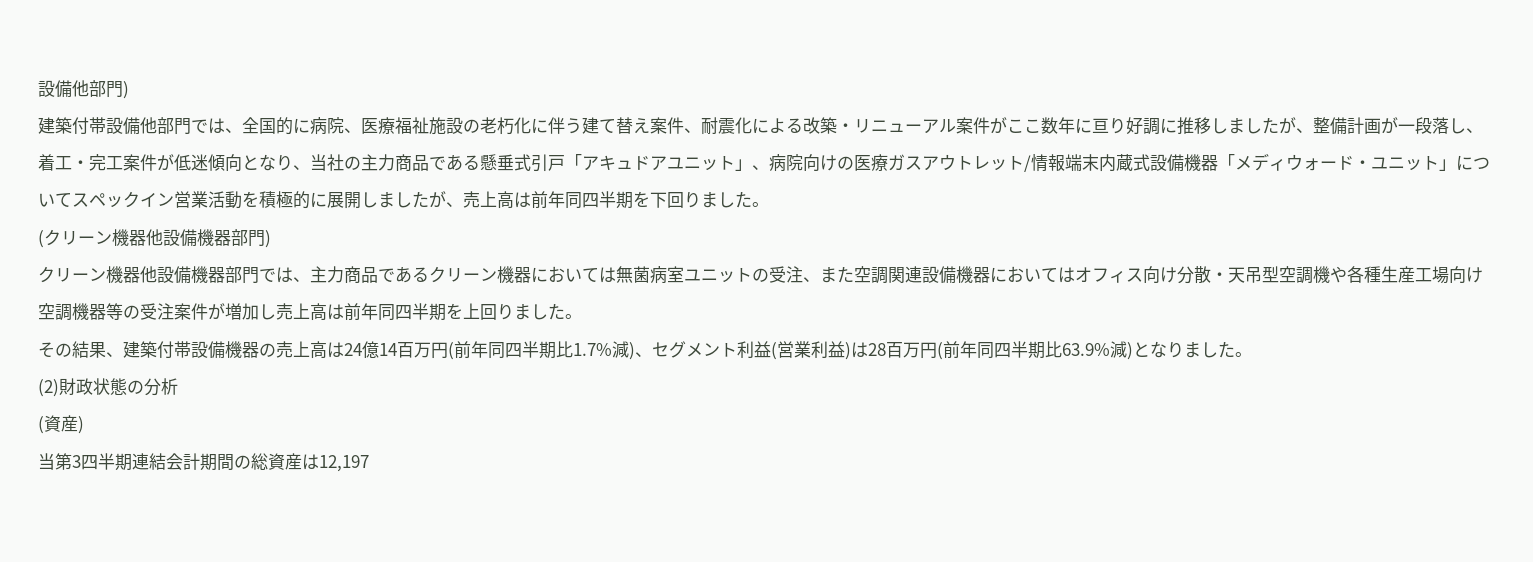設備他部門)
建築付帯設備他部門では、全国的に病院、医療福祉施設の老朽化に伴う建て替え案件、耐震化による改築・リニューアル案件がここ数年に亘り好調に推移しましたが、整備計画が一段落し、着工・完工案件が低迷傾向となり、当社の主力商品である懸垂式引戸「アキュドアユニット」、病院向けの医療ガスアウトレット/情報端末内蔵式設備機器「メディウォード・ユニット」についてスペックイン営業活動を積極的に展開しましたが、売上高は前年同四半期を下回りました。
(クリーン機器他設備機器部門)
クリーン機器他設備機器部門では、主力商品であるクリーン機器においては無菌病室ユニットの受注、また空調関連設備機器においてはオフィス向け分散・天吊型空調機や各種生産工場向け空調機器等の受注案件が増加し売上高は前年同四半期を上回りました。
その結果、建築付帯設備機器の売上高は24億14百万円(前年同四半期比1.7%減)、セグメント利益(営業利益)は28百万円(前年同四半期比63.9%減)となりました。
(2)財政状態の分析
(資産)
当第3四半期連結会計期間の総資産は12,197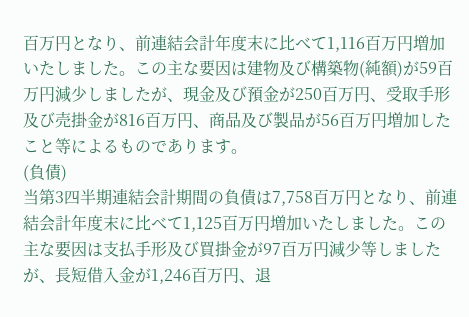百万円となり、前連結会計年度末に比べて1,116百万円増加いたしました。この主な要因は建物及び構築物(純額)が59百万円減少しましたが、現金及び預金が250百万円、受取手形及び売掛金が816百万円、商品及び製品が56百万円増加したこと等によるものであります。
(負債)
当第3四半期連結会計期間の負債は7,758百万円となり、前連結会計年度末に比べて1,125百万円増加いたしました。この主な要因は支払手形及び買掛金が97百万円減少等しましたが、長短借入金が1,246百万円、退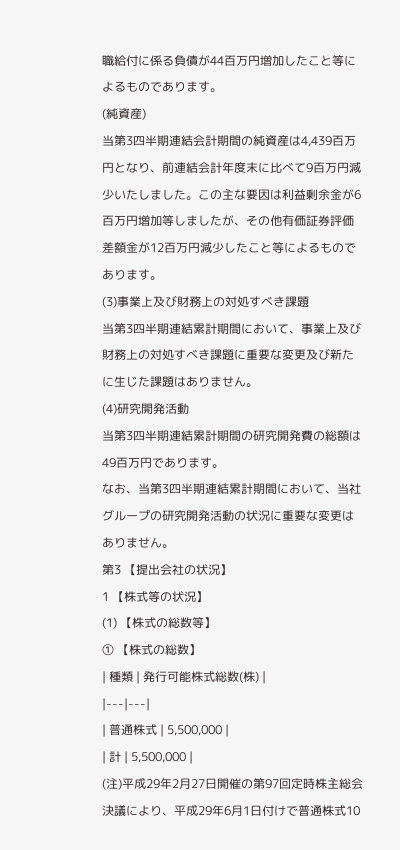職給付に係る負債が44百万円増加したこと等によるものであります。
(純資産)
当第3四半期連結会計期間の純資産は4,439百万円となり、前連結会計年度末に比べて9百万円減少いたしました。この主な要因は利益剰余金が6百万円増加等しましたが、その他有価証券評価差額金が12百万円減少したこと等によるものであります。
(3)事業上及び財務上の対処すべき課題
当第3四半期連結累計期間において、事業上及び財務上の対処すべき課題に重要な変更及び新たに生じた課題はありません。
(4)研究開発活動
当第3四半期連結累計期間の研究開発費の総額は49百万円であります。
なお、当第3四半期連結累計期間において、当社グループの研究開発活動の状況に重要な変更はありません。
第3 【提出会社の状況】
1 【株式等の状況】
(1) 【株式の総数等】
① 【株式の総数】
| 種類 | 発行可能株式総数(株) |
|---|---|
| 普通株式 | 5,500,000 |
| 計 | 5,500,000 |
(注)平成29年2月27日開催の第97回定時株主総会決議により、平成29年6月1日付けで普通株式10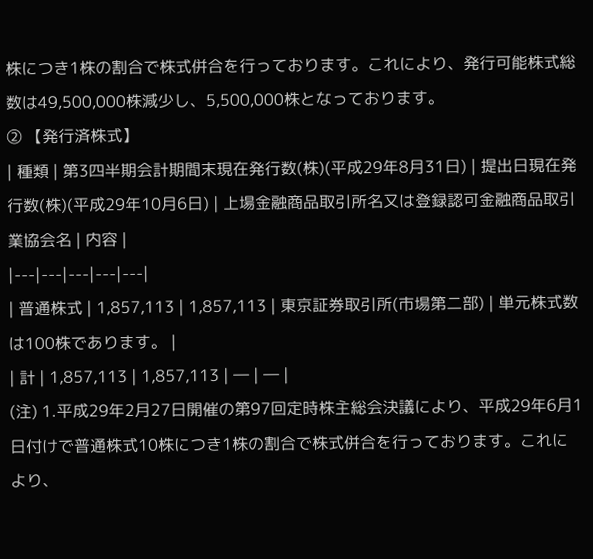株につき1株の割合で株式併合を行っております。これにより、発行可能株式総数は49,500,000株減少し、5,500,000株となっております。
② 【発行済株式】
| 種類 | 第3四半期会計期間末現在発行数(株)(平成29年8月31日) | 提出日現在発行数(株)(平成29年10月6日) | 上場金融商品取引所名又は登録認可金融商品取引業協会名 | 内容 |
|---|---|---|---|---|
| 普通株式 | 1,857,113 | 1,857,113 | 東京証券取引所(市場第二部) | 単元株式数は100株であります。 |
| 計 | 1,857,113 | 1,857,113 | ― | ― |
(注) 1.平成29年2月27日開催の第97回定時株主総会決議により、平成29年6月1日付けで普通株式10株につき1株の割合で株式併合を行っております。これにより、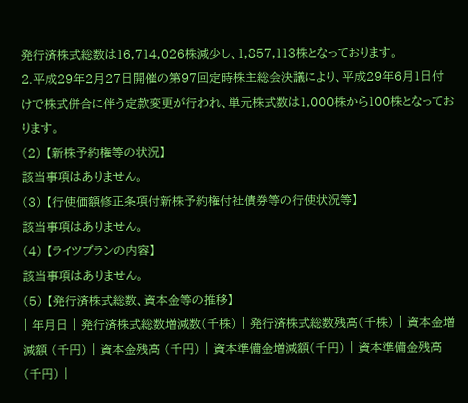発行済株式総数は16,714,026株減少し、1,857,113株となっております。
2.平成29年2月27日開催の第97回定時株主総会決議により、平成29年6月1日付けで株式併合に伴う定款変更が行われ、単元株式数は1,000株から100株となっております。
(2) 【新株予約権等の状況】
該当事項はありません。
(3) 【行使価額修正条項付新株予約権付社債券等の行使状況等】
該当事項はありません。
(4) 【ライツプランの内容】
該当事項はありません。
(5) 【発行済株式総数、資本金等の推移】
| 年月日 | 発行済株式総数増減数(千株) | 発行済株式総数残高(千株) | 資本金増減額 (千円) | 資本金残高 (千円) | 資本準備金増減額(千円) | 資本準備金残高(千円) |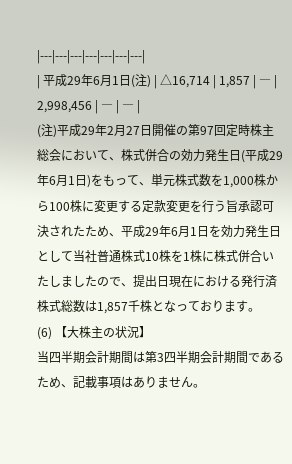|---|---|---|---|---|---|---|
| 平成29年6月1日(注) | △16,714 | 1,857 | ― | 2,998,456 | ― | ― |
(注)平成29年2月27日開催の第97回定時株主総会において、株式併合の効力発生日(平成29年6月1日)をもって、単元株式数を1,000株から100株に変更する定款変更を行う旨承認可決されたため、平成29年6月1日を効力発生日として当社普通株式10株を1株に株式併合いたしましたので、提出日現在における発行済株式総数は1,857千株となっております。
(6) 【大株主の状況】
当四半期会計期間は第3四半期会計期間であるため、記載事項はありません。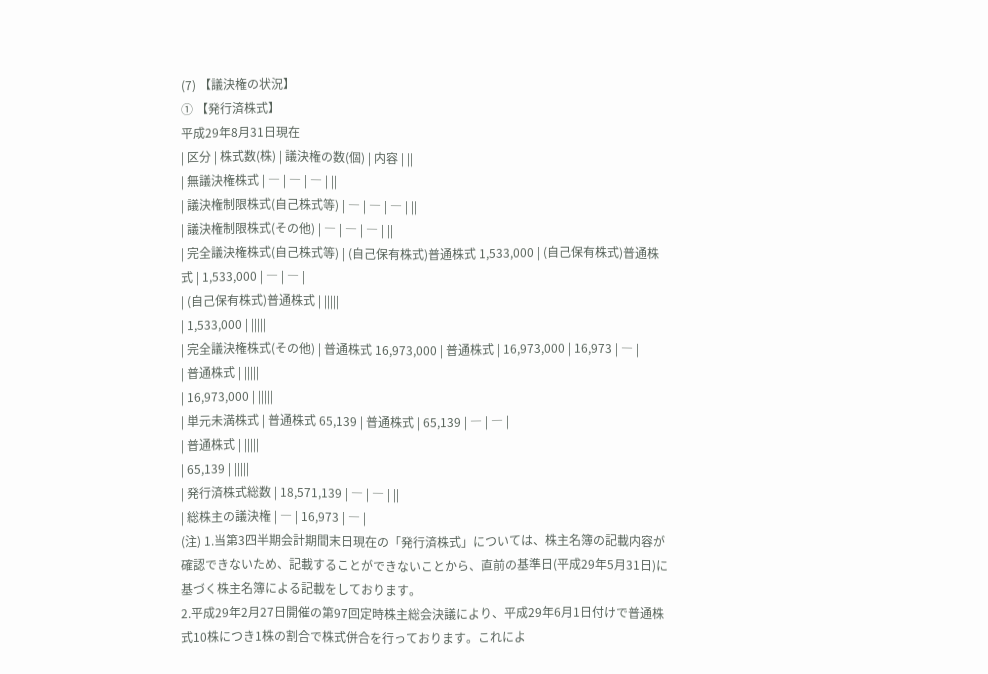(7) 【議決権の状況】
① 【発行済株式】
平成29年8月31日現在
| 区分 | 株式数(株) | 議決権の数(個) | 内容 | ||
| 無議決権株式 | ― | ― | ― | ||
| 議決権制限株式(自己株式等) | ― | ― | ― | ||
| 議決権制限株式(その他) | ― | ― | ― | ||
| 完全議決権株式(自己株式等) | (自己保有株式)普通株式 1,533,000 | (自己保有株式)普通株式 | 1,533,000 | ― | ― |
| (自己保有株式)普通株式 | |||||
| 1,533,000 | |||||
| 完全議決権株式(その他) | 普通株式 16,973,000 | 普通株式 | 16,973,000 | 16,973 | ― |
| 普通株式 | |||||
| 16,973,000 | |||||
| 単元未満株式 | 普通株式 65,139 | 普通株式 | 65,139 | ― | ― |
| 普通株式 | |||||
| 65,139 | |||||
| 発行済株式総数 | 18,571,139 | ― | ― | ||
| 総株主の議決権 | ― | 16,973 | ― |
(注) 1.当第3四半期会計期間末日現在の「発行済株式」については、株主名簿の記載内容が確認できないため、記載することができないことから、直前の基準日(平成29年5月31日)に基づく株主名簿による記載をしております。
2.平成29年2月27日開催の第97回定時株主総会決議により、平成29年6月1日付けで普通株式10株につき1株の割合で株式併合を行っております。これによ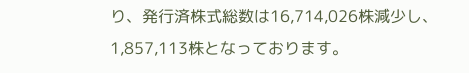り、発行済株式総数は16,714,026株減少し、1,857,113株となっております。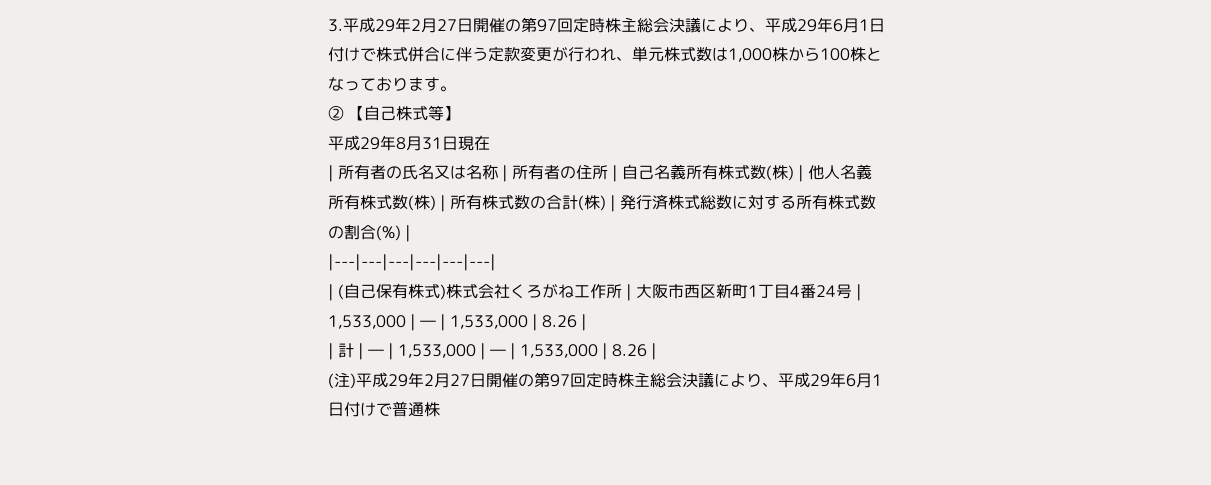3.平成29年2月27日開催の第97回定時株主総会決議により、平成29年6月1日付けで株式併合に伴う定款変更が行われ、単元株式数は1,000株から100株となっております。
② 【自己株式等】
平成29年8月31日現在
| 所有者の氏名又は名称 | 所有者の住所 | 自己名義所有株式数(株) | 他人名義所有株式数(株) | 所有株式数の合計(株) | 発行済株式総数に対する所有株式数の割合(%) |
|---|---|---|---|---|---|
| (自己保有株式)株式会社くろがね工作所 | 大阪市西区新町1丁目4番24号 | 1,533,000 | ― | 1,533,000 | 8.26 |
| 計 | ― | 1,533,000 | ― | 1,533,000 | 8.26 |
(注)平成29年2月27日開催の第97回定時株主総会決議により、平成29年6月1日付けで普通株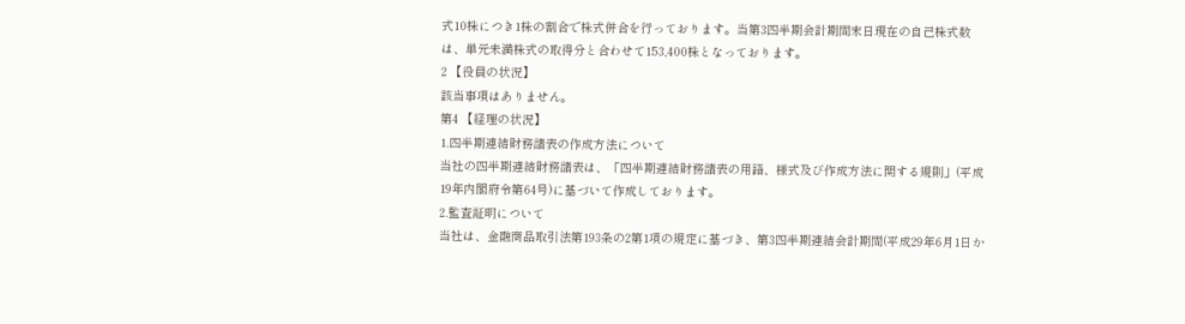式10株につき1株の割合で株式併合を行っております。当第3四半期会計期間末日現在の自己株式数は、単元未満株式の取得分と合わせて153,400株となっております。
2 【役員の状況】
該当事項はありません。
第4 【経理の状況】
1.四半期連結財務諸表の作成方法について
当社の四半期連結財務諸表は、「四半期連結財務諸表の用語、様式及び作成方法に関する規則」(平成19年内閣府令第64号)に基づいて作成しております。
2.監査証明について
当社は、金融商品取引法第193条の2第1項の規定に基づき、第3四半期連結会計期間(平成29年6月1日か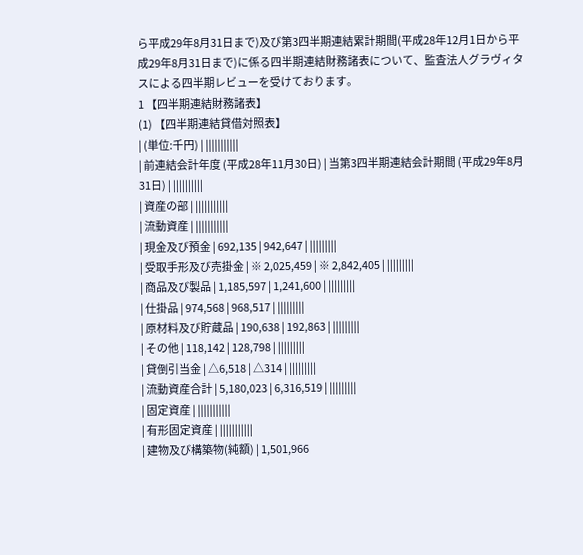ら平成29年8月31日まで)及び第3四半期連結累計期間(平成28年12月1日から平成29年8月31日まで)に係る四半期連結財務諸表について、監査法人グラヴィタスによる四半期レビューを受けております。
1 【四半期連結財務諸表】
(1) 【四半期連結貸借対照表】
| (単位:千円) | |||||||||||
| 前連結会計年度 (平成28年11月30日) | 当第3四半期連結会計期間 (平成29年8月31日) | ||||||||||
| 資産の部 | |||||||||||
| 流動資産 | |||||||||||
| 現金及び預金 | 692,135 | 942,647 | |||||||||
| 受取手形及び売掛金 | ※ 2,025,459 | ※ 2,842,405 | |||||||||
| 商品及び製品 | 1,185,597 | 1,241,600 | |||||||||
| 仕掛品 | 974,568 | 968,517 | |||||||||
| 原材料及び貯蔵品 | 190,638 | 192,863 | |||||||||
| その他 | 118,142 | 128,798 | |||||||||
| 貸倒引当金 | △6,518 | △314 | |||||||||
| 流動資産合計 | 5,180,023 | 6,316,519 | |||||||||
| 固定資産 | |||||||||||
| 有形固定資産 | |||||||||||
| 建物及び構築物(純額) | 1,501,966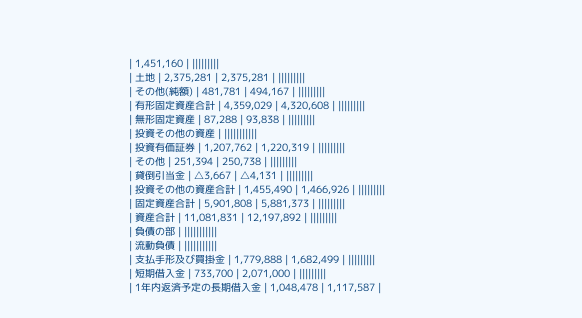| 1,451,160 | |||||||||
| 土地 | 2,375,281 | 2,375,281 | |||||||||
| その他(純額) | 481,781 | 494,167 | |||||||||
| 有形固定資産合計 | 4,359,029 | 4,320,608 | |||||||||
| 無形固定資産 | 87,288 | 93,838 | |||||||||
| 投資その他の資産 | |||||||||||
| 投資有価証券 | 1,207,762 | 1,220,319 | |||||||||
| その他 | 251,394 | 250,738 | |||||||||
| 貸倒引当金 | △3,667 | △4,131 | |||||||||
| 投資その他の資産合計 | 1,455,490 | 1,466,926 | |||||||||
| 固定資産合計 | 5,901,808 | 5,881,373 | |||||||||
| 資産合計 | 11,081,831 | 12,197,892 | |||||||||
| 負債の部 | |||||||||||
| 流動負債 | |||||||||||
| 支払手形及び買掛金 | 1,779,888 | 1,682,499 | |||||||||
| 短期借入金 | 733,700 | 2,071,000 | |||||||||
| 1年内返済予定の長期借入金 | 1,048,478 | 1,117,587 |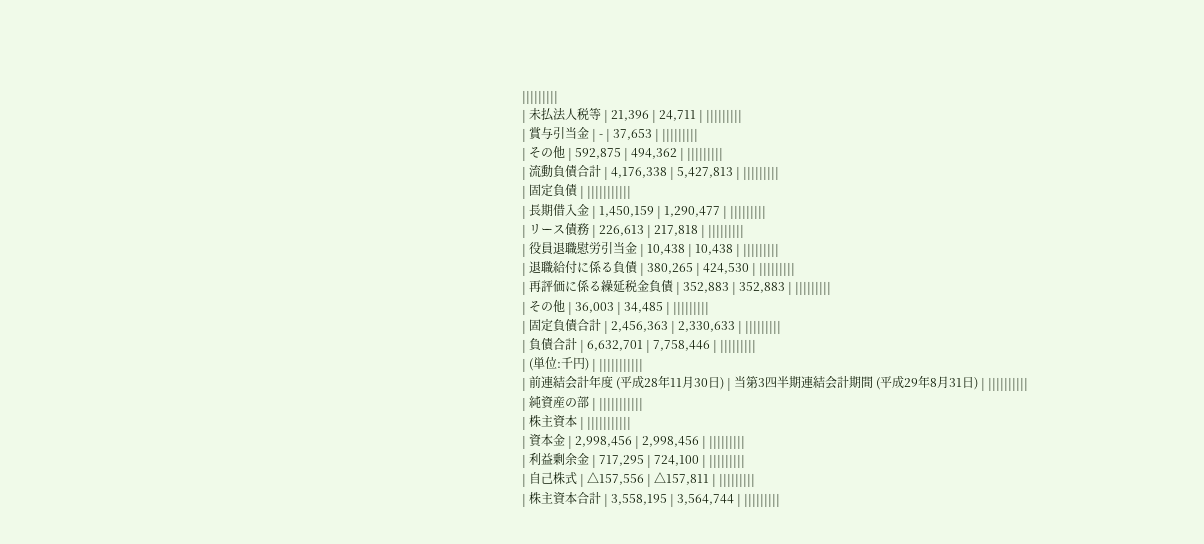|||||||||
| 未払法人税等 | 21,396 | 24,711 | |||||||||
| 賞与引当金 | - | 37,653 | |||||||||
| その他 | 592,875 | 494,362 | |||||||||
| 流動負債合計 | 4,176,338 | 5,427,813 | |||||||||
| 固定負債 | |||||||||||
| 長期借入金 | 1,450,159 | 1,290,477 | |||||||||
| リース債務 | 226,613 | 217,818 | |||||||||
| 役員退職慰労引当金 | 10,438 | 10,438 | |||||||||
| 退職給付に係る負債 | 380,265 | 424,530 | |||||||||
| 再評価に係る繰延税金負債 | 352,883 | 352,883 | |||||||||
| その他 | 36,003 | 34,485 | |||||||||
| 固定負債合計 | 2,456,363 | 2,330,633 | |||||||||
| 負債合計 | 6,632,701 | 7,758,446 | |||||||||
| (単位:千円) | |||||||||||
| 前連結会計年度 (平成28年11月30日) | 当第3四半期連結会計期間 (平成29年8月31日) | ||||||||||
| 純資産の部 | |||||||||||
| 株主資本 | |||||||||||
| 資本金 | 2,998,456 | 2,998,456 | |||||||||
| 利益剰余金 | 717,295 | 724,100 | |||||||||
| 自己株式 | △157,556 | △157,811 | |||||||||
| 株主資本合計 | 3,558,195 | 3,564,744 | |||||||||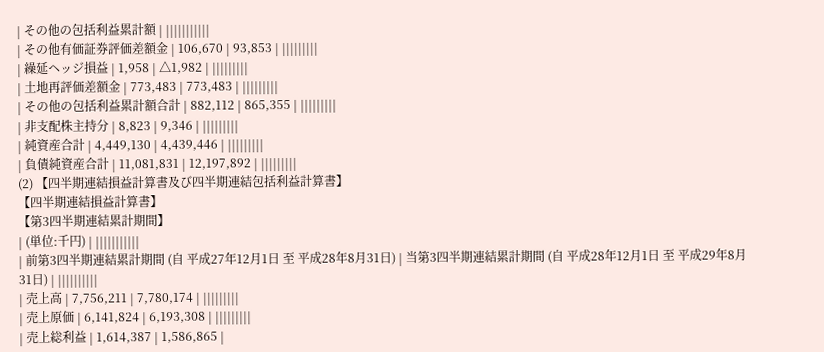| その他の包括利益累計額 | |||||||||||
| その他有価証券評価差額金 | 106,670 | 93,853 | |||||||||
| 繰延ヘッジ損益 | 1,958 | △1,982 | |||||||||
| 土地再評価差額金 | 773,483 | 773,483 | |||||||||
| その他の包括利益累計額合計 | 882,112 | 865,355 | |||||||||
| 非支配株主持分 | 8,823 | 9,346 | |||||||||
| 純資産合計 | 4,449,130 | 4,439,446 | |||||||||
| 負債純資産合計 | 11,081,831 | 12,197,892 | |||||||||
(2) 【四半期連結損益計算書及び四半期連結包括利益計算書】
【四半期連結損益計算書】
【第3四半期連結累計期間】
| (単位:千円) | |||||||||||
| 前第3四半期連結累計期間 (自 平成27年12月1日 至 平成28年8月31日) | 当第3四半期連結累計期間 (自 平成28年12月1日 至 平成29年8月31日) | ||||||||||
| 売上高 | 7,756,211 | 7,780,174 | |||||||||
| 売上原価 | 6,141,824 | 6,193,308 | |||||||||
| 売上総利益 | 1,614,387 | 1,586,865 |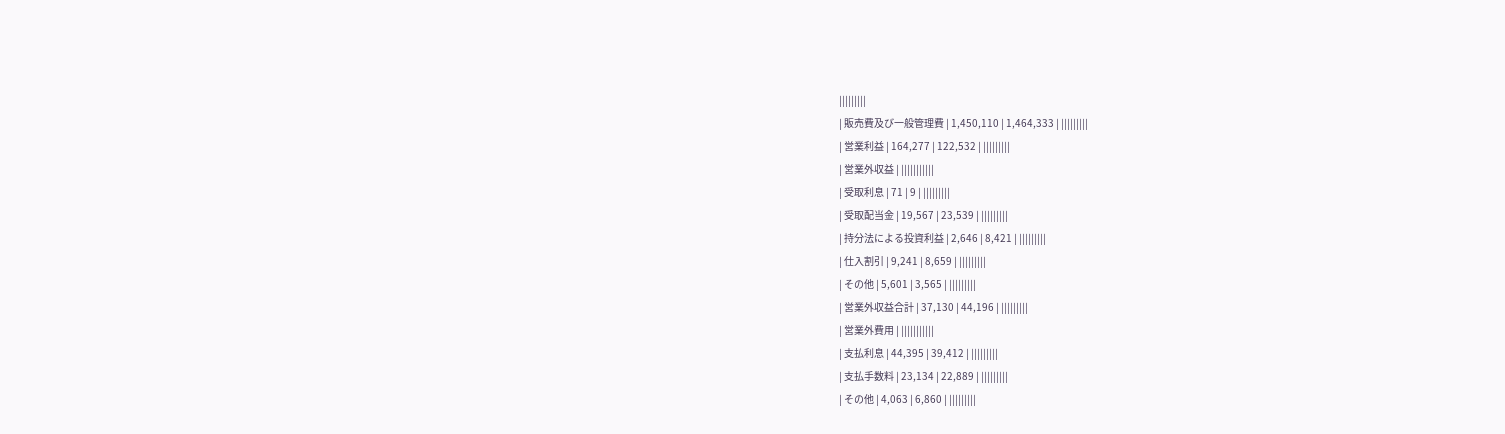|||||||||
| 販売費及び一般管理費 | 1,450,110 | 1,464,333 | |||||||||
| 営業利益 | 164,277 | 122,532 | |||||||||
| 営業外収益 | |||||||||||
| 受取利息 | 71 | 9 | |||||||||
| 受取配当金 | 19,567 | 23,539 | |||||||||
| 持分法による投資利益 | 2,646 | 8,421 | |||||||||
| 仕入割引 | 9,241 | 8,659 | |||||||||
| その他 | 5,601 | 3,565 | |||||||||
| 営業外収益合計 | 37,130 | 44,196 | |||||||||
| 営業外費用 | |||||||||||
| 支払利息 | 44,395 | 39,412 | |||||||||
| 支払手数料 | 23,134 | 22,889 | |||||||||
| その他 | 4,063 | 6,860 | |||||||||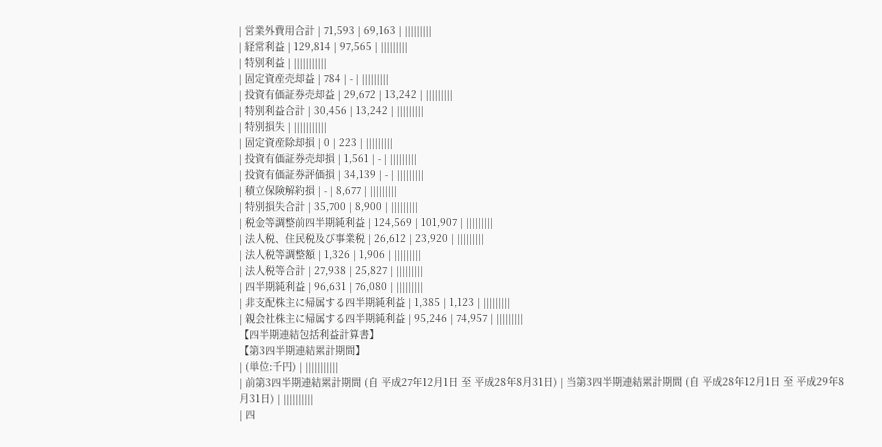| 営業外費用合計 | 71,593 | 69,163 | |||||||||
| 経常利益 | 129,814 | 97,565 | |||||||||
| 特別利益 | |||||||||||
| 固定資産売却益 | 784 | - | |||||||||
| 投資有価証券売却益 | 29,672 | 13,242 | |||||||||
| 特別利益合計 | 30,456 | 13,242 | |||||||||
| 特別損失 | |||||||||||
| 固定資産除却損 | 0 | 223 | |||||||||
| 投資有価証券売却損 | 1,561 | - | |||||||||
| 投資有価証券評価損 | 34,139 | - | |||||||||
| 積立保険解約損 | - | 8,677 | |||||||||
| 特別損失合計 | 35,700 | 8,900 | |||||||||
| 税金等調整前四半期純利益 | 124,569 | 101,907 | |||||||||
| 法人税、住民税及び事業税 | 26,612 | 23,920 | |||||||||
| 法人税等調整額 | 1,326 | 1,906 | |||||||||
| 法人税等合計 | 27,938 | 25,827 | |||||||||
| 四半期純利益 | 96,631 | 76,080 | |||||||||
| 非支配株主に帰属する四半期純利益 | 1,385 | 1,123 | |||||||||
| 親会社株主に帰属する四半期純利益 | 95,246 | 74,957 | |||||||||
【四半期連結包括利益計算書】
【第3四半期連結累計期間】
| (単位:千円) | |||||||||||
| 前第3四半期連結累計期間 (自 平成27年12月1日 至 平成28年8月31日) | 当第3四半期連結累計期間 (自 平成28年12月1日 至 平成29年8月31日) | ||||||||||
| 四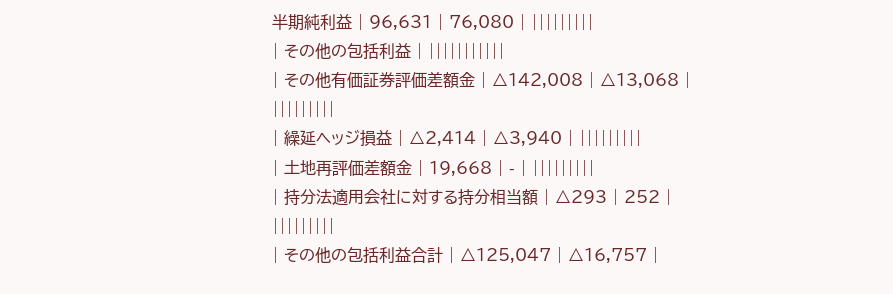半期純利益 | 96,631 | 76,080 | |||||||||
| その他の包括利益 | |||||||||||
| その他有価証券評価差額金 | △142,008 | △13,068 | |||||||||
| 繰延ヘッジ損益 | △2,414 | △3,940 | |||||||||
| 土地再評価差額金 | 19,668 | - | |||||||||
| 持分法適用会社に対する持分相当額 | △293 | 252 | |||||||||
| その他の包括利益合計 | △125,047 | △16,757 |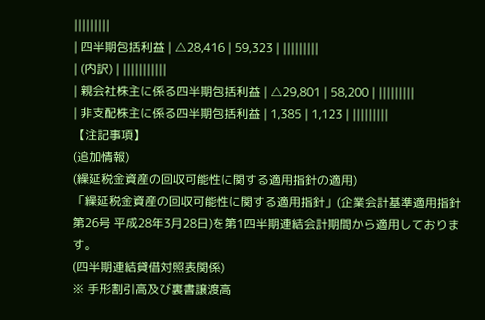|||||||||
| 四半期包括利益 | △28,416 | 59,323 | |||||||||
| (内訳) | |||||||||||
| 親会社株主に係る四半期包括利益 | △29,801 | 58,200 | |||||||||
| 非支配株主に係る四半期包括利益 | 1,385 | 1,123 | |||||||||
【注記事項】
(追加情報)
(繰延税金資産の回収可能性に関する適用指針の適用)
「繰延税金資産の回収可能性に関する適用指針」(企業会計基準適用指針第26号 平成28年3月28日)を第1四半期連結会計期間から適用しております。
(四半期連結貸借対照表関係)
※ 手形割引高及び裏書譲渡高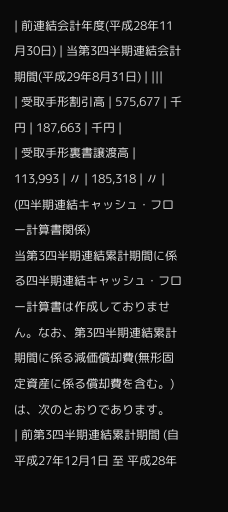| 前連結会計年度(平成28年11月30日) | 当第3四半期連結会計期間(平成29年8月31日) | |||
| 受取手形割引高 | 575,677 | 千円 | 187,663 | 千円 |
| 受取手形裏書譲渡高 | 113,993 | 〃 | 185,318 | 〃 |
(四半期連結キャッシュ・フロー計算書関係)
当第3四半期連結累計期間に係る四半期連結キャッシュ・フロー計算書は作成しておりません。なお、第3四半期連結累計期間に係る減価償却費(無形固定資産に係る償却費を含む。)は、次のとおりであります。
| 前第3四半期連結累計期間 (自 平成27年12月1日 至 平成28年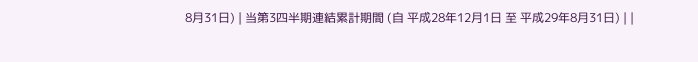8月31日) | 当第3四半期連結累計期間 (自 平成28年12月1日 至 平成29年8月31日) | |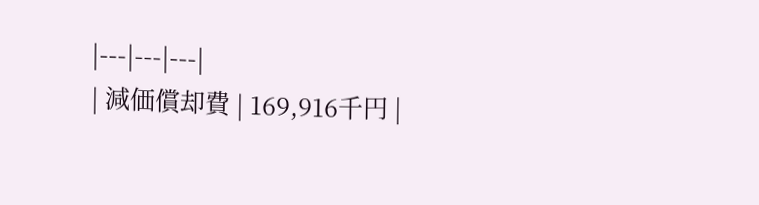|---|---|---|
| 減価償却費 | 169,916千円 |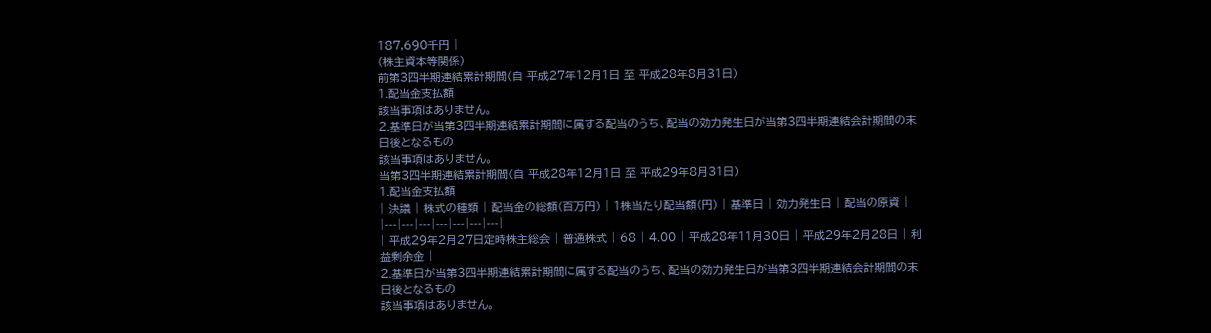187,690千円 |
(株主資本等関係)
前第3四半期連結累計期間(自 平成27年12月1日 至 平成28年8月31日)
1.配当金支払額
該当事項はありません。
2.基準日が当第3四半期連結累計期間に属する配当のうち、配当の効力発生日が当第3四半期連結会計期間の末日後となるもの
該当事項はありません。
当第3四半期連結累計期間(自 平成28年12月1日 至 平成29年8月31日)
1.配当金支払額
| 決議 | 株式の種類 | 配当金の総額(百万円) | 1株当たり配当額(円) | 基準日 | 効力発生日 | 配当の原資 |
|---|---|---|---|---|---|---|
| 平成29年2月27日定時株主総会 | 普通株式 | 68 | 4.00 | 平成28年11月30日 | 平成29年2月28日 | 利益剰余金 |
2.基準日が当第3四半期連結累計期間に属する配当のうち、配当の効力発生日が当第3四半期連結会計期間の末日後となるもの
該当事項はありません。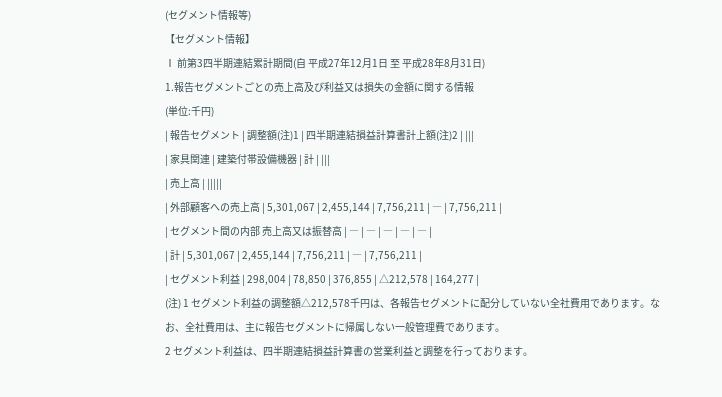(セグメント情報等)
【セグメント情報】
Ⅰ 前第3四半期連結累計期間(自 平成27年12月1日 至 平成28年8月31日)
1.報告セグメントごとの売上高及び利益又は損失の金額に関する情報
(単位:千円)
| 報告セグメント | 調整額(注)1 | 四半期連結損益計算書計上額(注)2 | |||
| 家具関連 | 建築付帯設備機器 | 計 | |||
| 売上高 | |||||
| 外部顧客への売上高 | 5,301,067 | 2,455,144 | 7,756,211 | ― | 7,756,211 |
| セグメント間の内部 売上高又は振替高 | ― | ― | ― | ― | ― |
| 計 | 5,301,067 | 2,455,144 | 7,756,211 | ― | 7,756,211 |
| セグメント利益 | 298,004 | 78,850 | 376,855 | △212,578 | 164,277 |
(注) 1 セグメント利益の調整額△212,578千円は、各報告セグメントに配分していない全社費用であります。なお、全社費用は、主に報告セグメントに帰属しない一般管理費であります。
2 セグメント利益は、四半期連結損益計算書の営業利益と調整を行っております。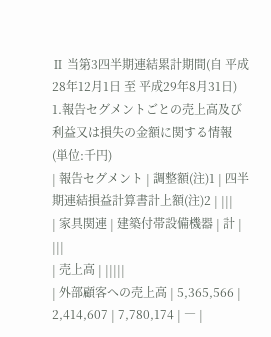Ⅱ 当第3四半期連結累計期間(自 平成28年12月1日 至 平成29年8月31日)
1.報告セグメントごとの売上高及び利益又は損失の金額に関する情報
(単位:千円)
| 報告セグメント | 調整額(注)1 | 四半期連結損益計算書計上額(注)2 | |||
| 家具関連 | 建築付帯設備機器 | 計 | |||
| 売上高 | |||||
| 外部顧客への売上高 | 5,365,566 | 2,414,607 | 7,780,174 | ― |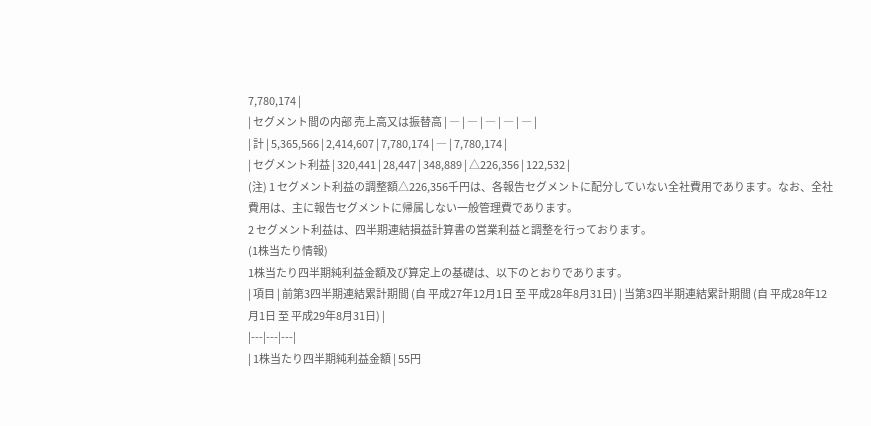7,780,174 |
| セグメント間の内部 売上高又は振替高 | ― | ― | ― | ― | ― |
| 計 | 5,365,566 | 2,414,607 | 7,780,174 | ― | 7,780,174 |
| セグメント利益 | 320,441 | 28,447 | 348,889 | △226,356 | 122,532 |
(注) 1 セグメント利益の調整額△226,356千円は、各報告セグメントに配分していない全社費用であります。なお、全社費用は、主に報告セグメントに帰属しない一般管理費であります。
2 セグメント利益は、四半期連結損益計算書の営業利益と調整を行っております。
(1株当たり情報)
1株当たり四半期純利益金額及び算定上の基礎は、以下のとおりであります。
| 項目 | 前第3四半期連結累計期間 (自 平成27年12月1日 至 平成28年8月31日) | 当第3四半期連結累計期間 (自 平成28年12月1日 至 平成29年8月31日) |
|---|---|---|
| 1株当たり四半期純利益金額 | 55円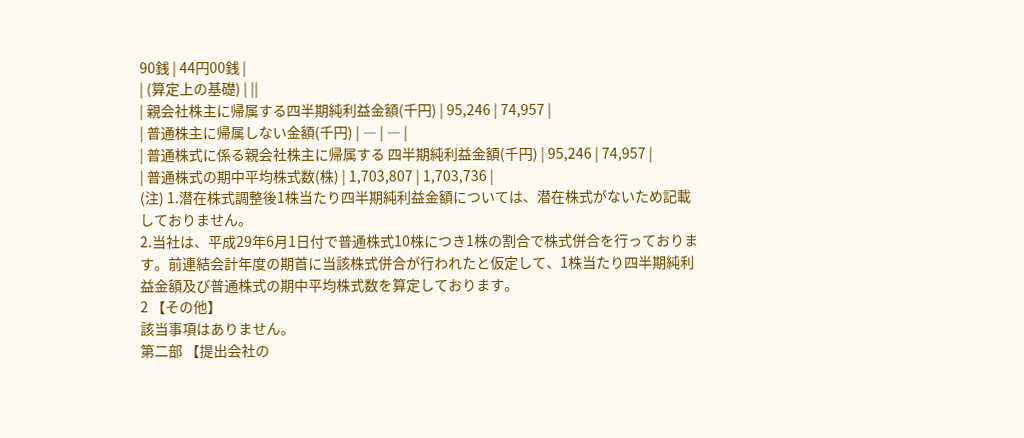90銭 | 44円00銭 |
| (算定上の基礎) | ||
| 親会社株主に帰属する四半期純利益金額(千円) | 95,246 | 74,957 |
| 普通株主に帰属しない金額(千円) | ― | ― |
| 普通株式に係る親会社株主に帰属する 四半期純利益金額(千円) | 95,246 | 74,957 |
| 普通株式の期中平均株式数(株) | 1,703,807 | 1,703,736 |
(注) 1.潜在株式調整後1株当たり四半期純利益金額については、潜在株式がないため記載しておりません。
2.当社は、平成29年6月1日付で普通株式10株につき1株の割合で株式併合を行っております。前連結会計年度の期首に当該株式併合が行われたと仮定して、1株当たり四半期純利益金額及び普通株式の期中平均株式数を算定しております。
2 【その他】
該当事項はありません。
第二部 【提出会社の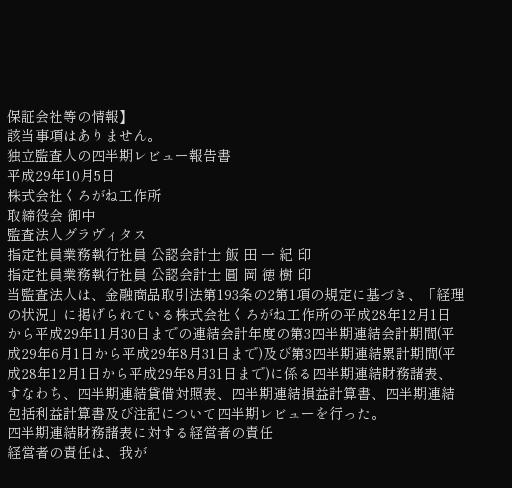保証会社等の情報】
該当事項はありません。
独立監査人の四半期レビュー報告書
平成29年10月5日
株式会社くろがね工作所
取締役会 御中
監査法人グラヴィタス
指定社員業務執行社員 公認会計士 飯 田 一 紀 印
指定社員業務執行社員 公認会計士 圓 岡 徳 樹 印
当監査法人は、金融商品取引法第193条の2第1項の規定に基づき、「経理の状況」に掲げられている株式会社くろがね工作所の平成28年12月1日から平成29年11月30日までの連結会計年度の第3四半期連結会計期間(平成29年6月1日から平成29年8月31日まで)及び第3四半期連結累計期間(平成28年12月1日から平成29年8月31日まで)に係る四半期連結財務諸表、すなわち、四半期連結貸借対照表、四半期連結損益計算書、四半期連結包括利益計算書及び注記について四半期レビューを行った。
四半期連結財務諸表に対する経営者の責任
経営者の責任は、我が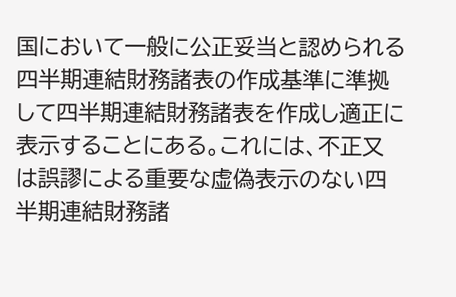国において一般に公正妥当と認められる四半期連結財務諸表の作成基準に準拠して四半期連結財務諸表を作成し適正に表示することにある。これには、不正又は誤謬による重要な虚偽表示のない四半期連結財務諸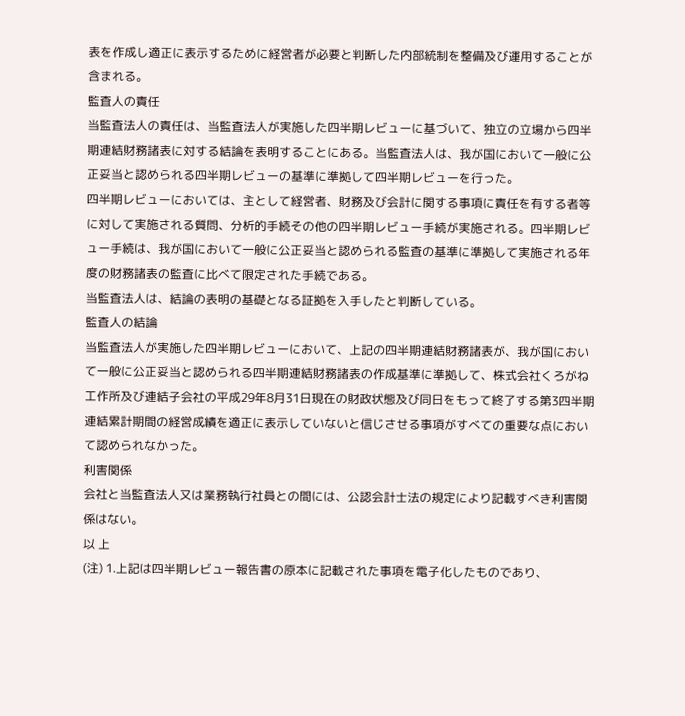表を作成し適正に表示するために経営者が必要と判断した内部統制を整備及び運用することが含まれる。
監査人の責任
当監査法人の責任は、当監査法人が実施した四半期レビューに基づいて、独立の立場から四半期連結財務諸表に対する結論を表明することにある。当監査法人は、我が国において一般に公正妥当と認められる四半期レビューの基準に準拠して四半期レビューを行った。
四半期レビューにおいては、主として経営者、財務及び会計に関する事項に責任を有する者等に対して実施される質問、分析的手続その他の四半期レビュー手続が実施される。四半期レビュー手続は、我が国において一般に公正妥当と認められる監査の基準に準拠して実施される年度の財務諸表の監査に比べて限定された手続である。
当監査法人は、結論の表明の基礎となる証拠を入手したと判断している。
監査人の結論
当監査法人が実施した四半期レビューにおいて、上記の四半期連結財務諸表が、我が国において一般に公正妥当と認められる四半期連結財務諸表の作成基準に準拠して、株式会社くろがね工作所及び連結子会社の平成29年8月31日現在の財政状態及び同日をもって終了する第3四半期連結累計期間の経営成績を適正に表示していないと信じさせる事項がすべての重要な点において認められなかった。
利害関係
会社と当監査法人又は業務執行社員との間には、公認会計士法の規定により記載すべき利害関係はない。
以 上
(注) 1.上記は四半期レビュー報告書の原本に記載された事項を電子化したものであり、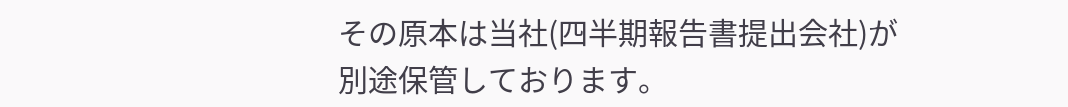その原本は当社(四半期報告書提出会社)が別途保管しております。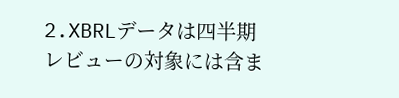2.XBRLデータは四半期レビューの対象には含ま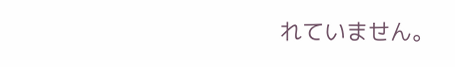れていません。